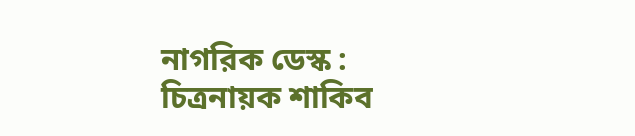নাগরিক ডেস্ক : চিত্রনায়ক শাকিব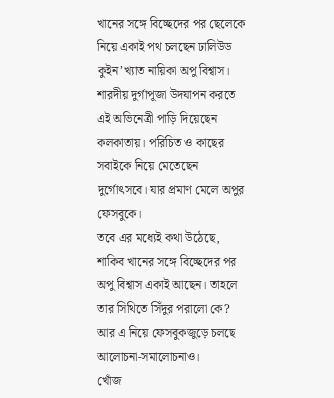খানের সঙ্গে বিচ্ছেদের পর ছেলেকে নিয়ে একাই পথ চলছেন ঢালিউড কুইন’খ্যাত নায়িকা অপু বিশ্বাস। শারদীয় দুর্গাপূজা উদযাপন করতে এই অভিনেত্রী পাড়ি দিয়েছেন কলকাতায়। পরিচিত ও কাছের সবাইকে নিয়ে মেতেছেন দুর্গোৎসবে। যার প্রমাণ মেলে অপুর ফেসবুকে।
তবে এর মধ্যেই কথা উঠেছে, শাকিব খানের সঙ্গে বিচ্ছেদের পর অপু বিশ্বাস একাই আছেন। তাহলে তার সিথিতে সিঁদুর পরালো কে? আর এ নিয়ে ফেসবুকজুড়ে চলছে আলোচনা-সমালোচনাও।
খোঁজ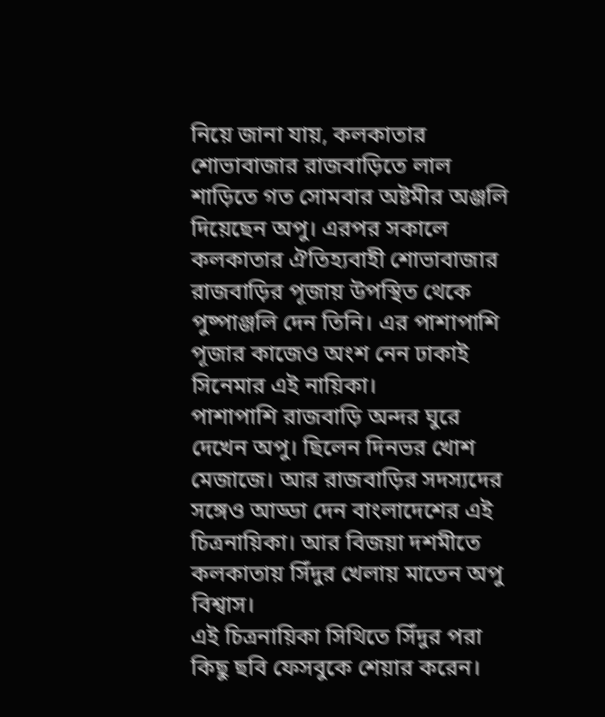নিয়ে জানা যায়, কলকাতার শোভাবাজার রাজবাড়িতে লাল শাড়িতে গত সোমবার অষ্টমীর অঞ্জলি দিয়েছেন অপু। এরপর সকালে কলকাতার ঐতিহ্যবাহী শোভাবাজার রাজবাড়ির পূজায় উপস্থিত থেকে পুষ্পাঞ্জলি দেন তিনি। এর পাশাপাশি পূজার কাজেও অংশ নেন ঢাকাই সিনেমার এই নায়িকা।
পাশাপাশি রাজবাড়ি অন্দর ঘুরে দেখেন অপু। ছিলেন দিনভর খোশ মেজাজে। আর রাজবাড়ির সদস্যদের সঙ্গেও আড্ডা দেন বাংলাদেশের এই চিত্রনায়িকা। আর বিজয়া দশমীতে কলকাতায় সিঁদুর খেলায় মাতেন অপু বিশ্বাস।
এই চিত্রনায়িকা সিথিতে সিঁদুর পরা কিছু ছবি ফেসবুকে শেয়ার করেন।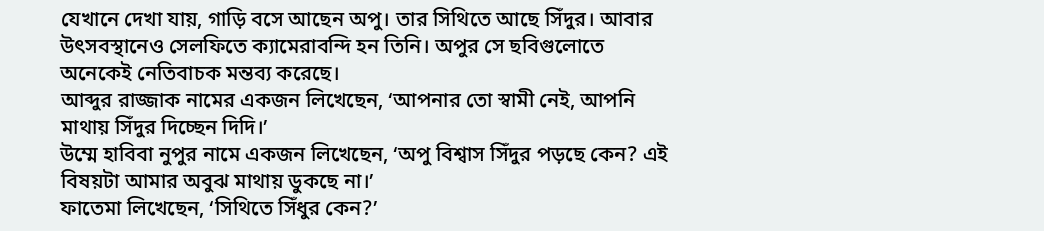যেখানে দেখা যায়, গাড়ি বসে আছেন অপু। তার সিথিতে আছে সিঁদুর। আবার উৎসবস্থানেও সেলফিতে ক্যামেরাবন্দি হন তিনি। অপুর সে ছবিগুলোতে অনেকেই নেতিবাচক মন্তব্য করেছে।
আব্দুর রাজ্জাক নামের একজন লিখেছেন, ‘আপনার তো স্বামী নেই, আপনি মাথায় সিঁদুর দিচ্ছেন দিদি।’
উম্মে হাবিবা নুপুর নামে একজন লিখেছেন, ‘অপু বিশ্বাস সিঁদুর পড়ছে কেন? এই বিষয়টা আমার অবুঝ মাথায় ডুকছে না।’
ফাতেমা লিখেছেন, ‘সিথিতে সিঁধুর কেন?’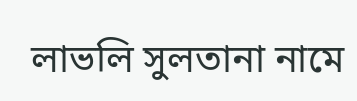লাভলি সুলতানা নামে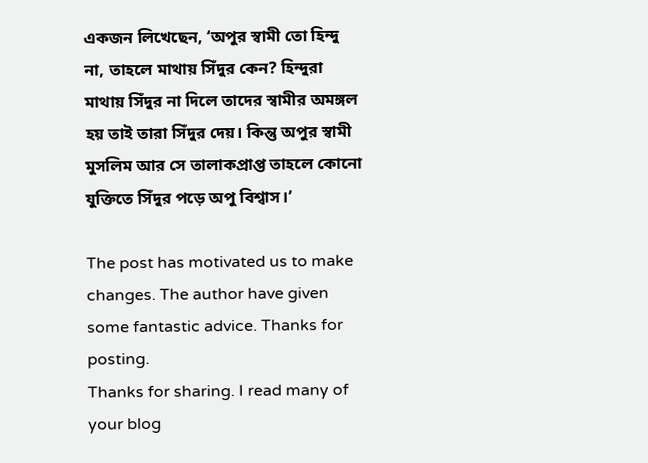একজন লিখেছেন, ‘অপুর স্বামী তো হিন্দু না, তাহলে মাথায় সিঁদুর কেন? হিন্দুরা মাথায় সিঁদুর না দিলে তাদের স্বামীর অমঙ্গল হয় তাই তারা সিঁদুর দেয়। কিন্তু অপুর স্বামী মুসলিম আর সে তালাকপ্রাপ্ত তাহলে কোনো যুক্তিতে সিঁদুর পড়ে অপু বিশ্বাস।’

The post has motivated us to make changes. The author have given some fantastic advice. Thanks for posting.
Thanks for sharing. I read many of your blog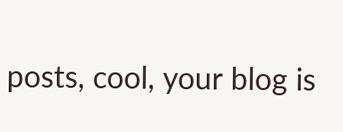posts, cool, your blog is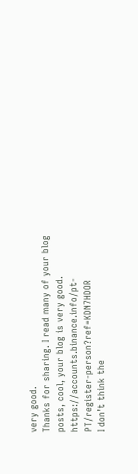very good.
Thanks for sharing. I read many of your blog posts, cool, your blog is very good. https://accounts.binance.info/pt-PT/register-person?ref=KDN7HDOR
I don’t think the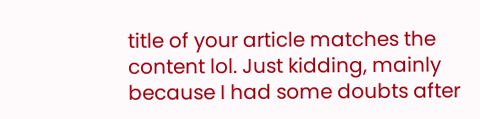title of your article matches the content lol. Just kidding, mainly because I had some doubts after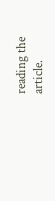reading the article.